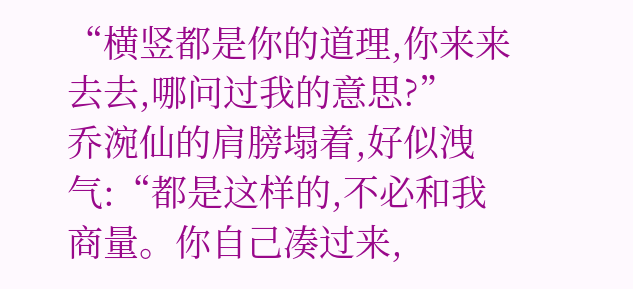“横竖都是你的道理,你来来去去,哪问过我的意思?”
乔涴仙的肩膀塌着,好似洩气:“都是这样的,不必和我商量。你自己凑过来,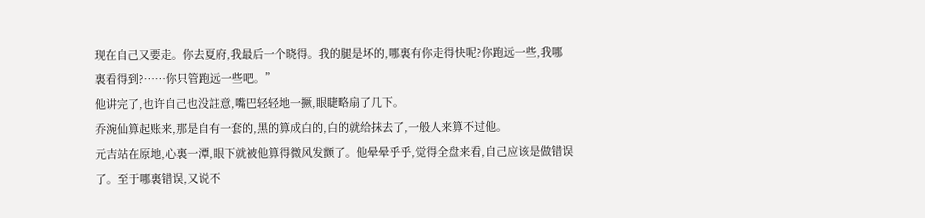现在自己又要走。你去夏府,我最后一个晓得。我的腿是坏的,哪裏有你走得快呢?你跑远一些,我哪裏看得到?……你只管跑远一些吧。”
他讲完了,也许自己也没註意,嘴巴轻轻地一撅,眼睫略扇了几下。
乔涴仙算起账来,那是自有一套的,黑的算成白的,白的就给抹去了,一般人来算不过他。
元吉站在原地,心裏一潭,眼下就被他算得微风发颤了。他晕晕乎乎,觉得全盘来看,自己应该是做错误了。至于哪裏错误,又说不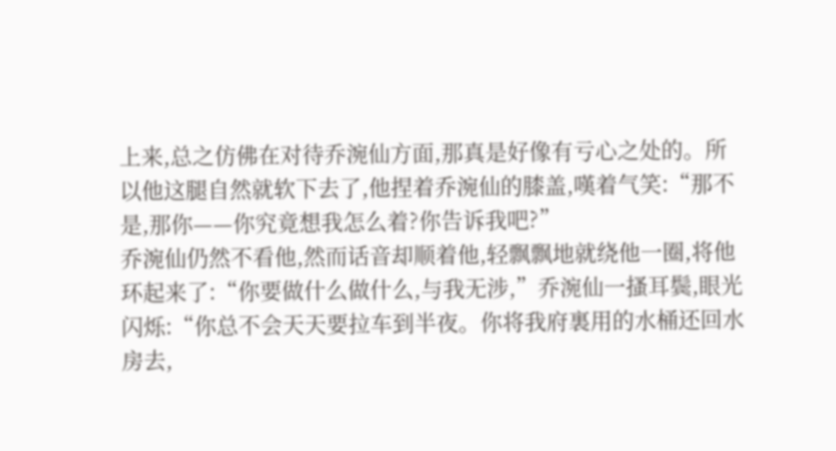上来,总之仿佛在对待乔涴仙方面,那真是好像有亏心之处的。所以他这腿自然就软下去了,他捏着乔涴仙的膝盖,嘆着气笑:“那不是,那你——你究竟想我怎么着?你告诉我吧?”
乔涴仙仍然不看他,然而话音却顺着他,轻飘飘地就绕他一圈,将他环起来了:“你要做什么做什么,与我无涉,”乔涴仙一搔耳鬓,眼光闪烁:“你总不会天天要拉车到半夜。你将我府裏用的水桶还回水房去,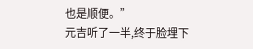也是顺便。”
元吉听了一半,终于脸埋下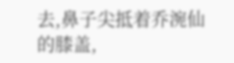去,鼻子尖抵着乔涴仙的膝盖,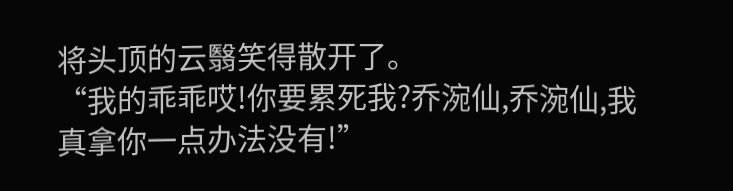将头顶的云翳笑得散开了。
“我的乖乖哎!你要累死我?乔涴仙,乔涴仙,我真拿你一点办法没有!”